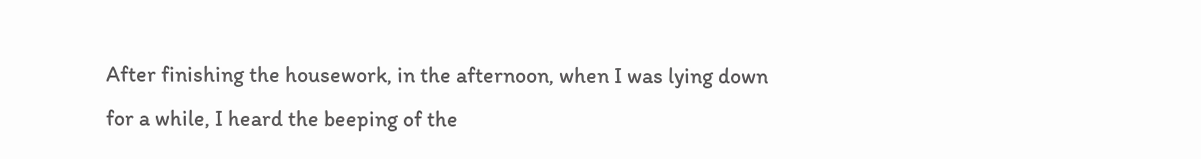After finishing the housework, in the afternoon, when I was lying down for a while, I heard the beeping of the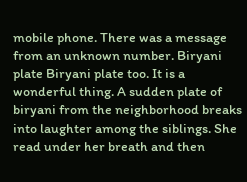mobile phone. There was a message from an unknown number. Biryani plate Biryani plate too. It is a wonderful thing. A sudden plate of biryani from the neighborhood breaks into laughter among the siblings. She read under her breath and then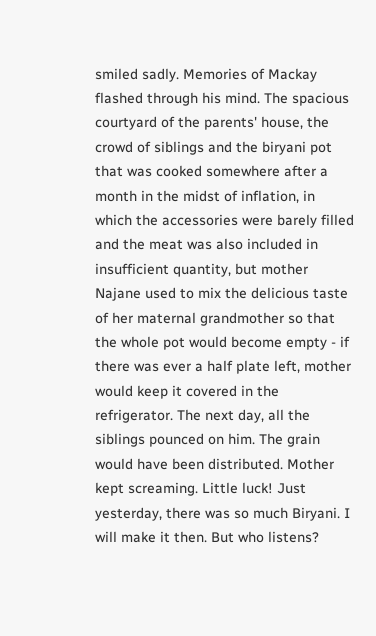smiled sadly. Memories of Mackay flashed through his mind. The spacious courtyard of the parents' house, the crowd of siblings and the biryani pot that was cooked somewhere after a month in the midst of inflation, in which the accessories were barely filled and the meat was also included in insufficient quantity, but mother Najane used to mix the delicious taste of her maternal grandmother so that the whole pot would become empty - if there was ever a half plate left, mother would keep it covered in the refrigerator. The next day, all the siblings pounced on him. The grain would have been distributed. Mother kept screaming. Little luck! Just yesterday, there was so much Biryani. I will make it then. But who listens?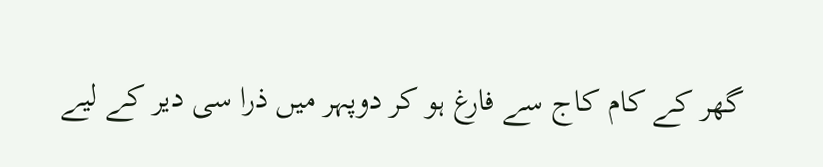گھر کے کام کاج سے فارغ ہو کر دوپہر میں ذرا سی دیر کے لیے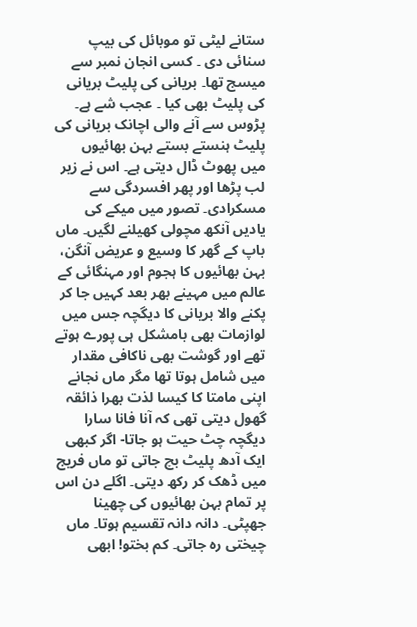ستانے لیٹی تو موبائل کی بیپ سنائی دی ۔ کسی انجان نمبر سے میسج تھا۔ بریانی کی پلیٹ بریانی کی پلیٹ بھی کیا ۔ عجب شے ہے۔ پڑوس سے آنے والی اچانک بریانی کی پلیٹ ہنستے بستے بہن بھائیوں میں پھوٹ ڈال دیتی ہے۔ اس نے زیر لب پڑھا اور پھر افسردگی سے مسکرادی۔ تصور میں میکے کی یادیں آنکھ مچولی کھیلنے لگیں۔ ماں باپ کے گھر کا وسیع و عریض آنگن، بہن بھائیوں کا ہجوم اور مہنگائی کے عالم میں مہینے بھر بعد کہیں جا کر پکنے والا بریانی کا دیگچہ جس میں لوازمات بھی بامشکل ہی پورے ہوتے تھے اور گوشت بھی ناکافی مقدار میں شامل ہوتا تھا مگر ماں نجانے اپنی مامتا کا کیسا لذت بھرا ذائقہ گھول دیتی تھی کہ آنا فانا سارا دیگچہ چٹ حیت ہو جاتا- اگر کبھی ایک آدھ پلیٹ بچ جاتی تو ماں فریج میں ڈھک کر رکھ دیتی۔ اگلے دن اس پر تمام بہن بھائیوں کی چھینا جھپٹی۔ دانہ دانہ تقسیم ہوتا۔ ماں چیختی رہ جاتی۔ کم بختو! ابھی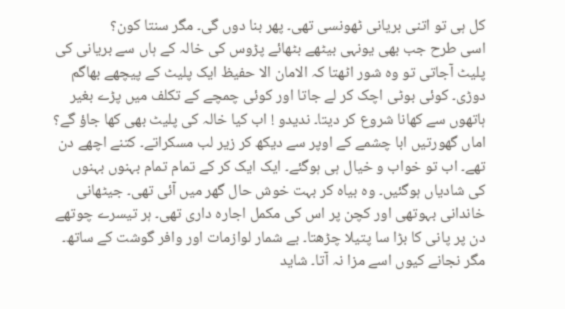کل ہی تو اتنی بریانی ٹھونسی تھی۔ پھر بنا دوں گی۔ مگر سنتا کون؟
اسی طرح جب بھی یونہی بیٹھے بٹھائے پڑوس کی خالہ کے ہاں سے بریانی کی پلیٹ آجاتی تو وہ شور اٹھتا کہ الامان الا حفیظ ایک پلیٹ کے پیچھے بھاگم دوڑی۔ کوئی بوٹی اچک کر لے جاتا اور کوئی چمچے کے تکلف میں پڑے بغیر ہاتھوں سے کھانا شروع کر دیتا۔ ندیدو ! اب کیا خالہ کی پلیٹ بھی کھا جاؤ گے؟ اماں گھورتیں ابا چشمے کے اوپر سے دیکھ کر زیر لب مسکراتے۔ کتنے اچھے دن تھے۔ اب تو خواب و خیال ہی ہوگئے۔ ایک ایک کر کے تمام تمام بہنوں بہنوں کی شادیاں ہوگئیں۔ وہ بیاہ کر بہت خوش حال گھر میں آئی تھی۔ جیٹھانی خاندانی بہوتھی اور کچن پر اس کی مکمل اجارہ داری تھی۔ ہر تیسرے چوتھے دن پر پانی کا بڑا سا پتیلا چڑھتا۔ بے شمار لوازمات اور وافر گوشت کے ساتھ۔ مگر نجانے کیوں اسے مزا نہ آتا۔ شاید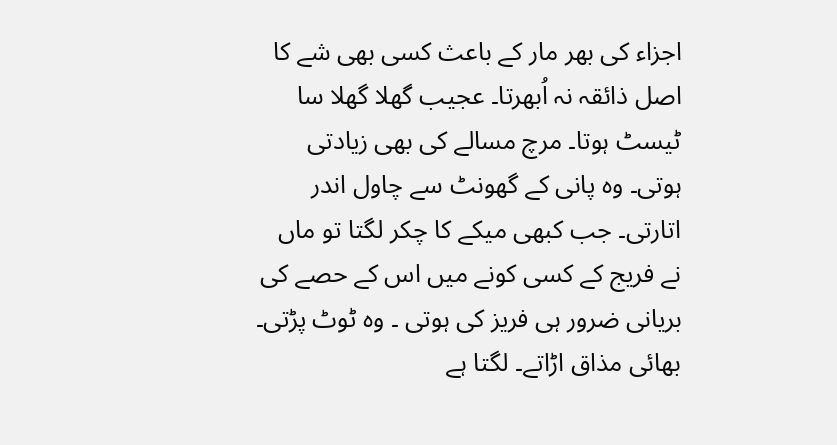اجزاء کی بھر مار کے باعث کسی بھی شے کا اصل ذائقہ نہ اُبھرتا۔ عجیب گھلا گھلا سا ٹیسٹ ہوتا۔ مرچ مسالے کی بھی زیادتی ہوتی۔ وہ پانی کے گھونٹ سے چاول اندر اتارتی۔ جب کبھی میکے کا چکر لگتا تو ماں نے فریج کے کسی کونے میں اس کے حصے کی بریانی ضرور ہی فریز کی ہوتی ۔ وہ ٹوٹ پڑتی۔ بھائی مذاق اڑاتے۔ لگتا ہے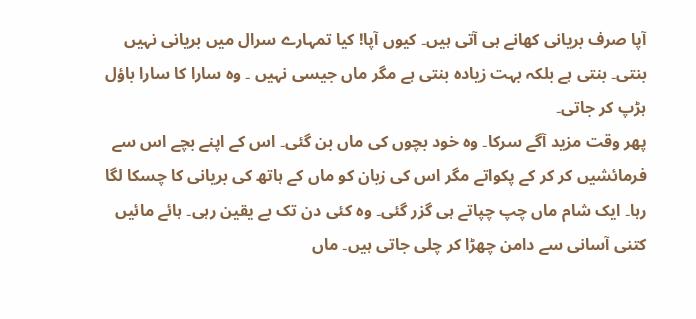آپا صرف بریانی کھانے ہی آتی ہیں۔ کیوں آپا! کیا تمہارے سرال میں بریانی نہیں بنتی۔ بنتی ہے بلکہ بہت زیادہ بنتی ہے مگر ماں جیسی نہیں ۔ وہ سارا کا سارا باؤل ہڑپ کر جاتی۔
پھر وقت مزید آگے سرکا۔ وہ خود بچوں کی ماں بن گئی۔ اس کے اپنے بچے اس سے فرمائشیں کر کر کے پکواتے مگر اس کی زبان کو ماں کے ہاتھ کی بریانی کا چسکا لگا رہا۔ ایک شام ماں چپ چپاتے ہی گزر گئی۔ وہ کئی دن تک بے یقین رہی۔ ہائے مائیں کتنی آسانی سے دامن چھڑا کر چلی جاتی ہیں۔ ماں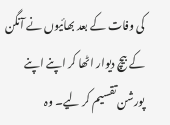کی وفات کے بعد بھائیوں نے آنگن کے بیچ دیوار اٹھا کر اپنے اپنے پورشن تقسیم کر لیے۔ وہ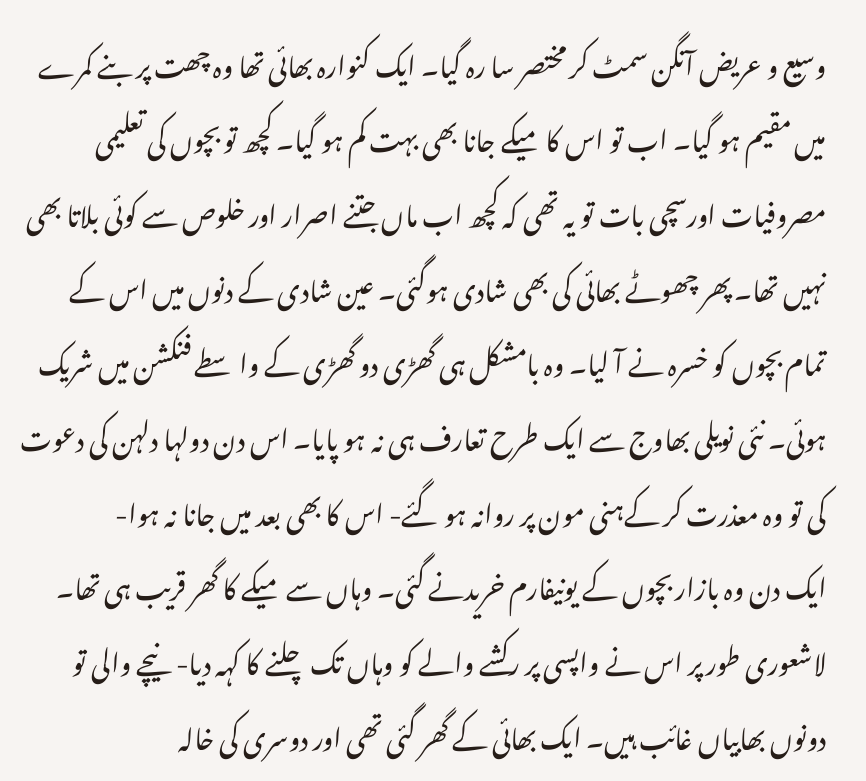وسیع و عریض آنگن سمٹ کر مختصر سا رہ گیا۔ ایک کنوارہ بھائی تھا وہ چھت پر بنے کمرے میں مقیم ہو گیا۔ اب تو اس کا میکے جانا بھی بہت کم ہو گیا۔ کچھ تو بچوں کی تعلیمی مصروفیات اورسچی بات تو یہ تھی کہ کچھ اب ماں جتنے اصرار اور خلوص سے کوئی بلاتا بھی نہیں تھا۔ پھر چھوٹے بھائی کی بھی شادی ہوگئی۔ عین شادی کے دنوں میں اس کے تمام بچوں کو خسرہ نے آ لیا۔ وہ بامشکل ہی گھڑی دو گھڑی کے واسطے فنکشن میں شریک ہوئی۔ نئی نویلی بھاوج سے ایک طرح تعارف ہی نہ ہو پایا۔ اس دن دولہا دلہن کی دعوت کی تو وہ معذرت کر کےہنی مون پر روانہ ہو گئے- اس کا بھی بعد میں جانا نہ ہوا-
ایک دن وہ بازار بچوں کے یونیفارم خریدنے گئی۔ وہاں سے میکے کا گھر قریب ہی تھا۔ لاشعوری طور پر اس نے واپسی پر رکشے والے کو وہاں تک چلنے کا کہہ دیا- نیچے والی تو دونوں بھابیاں غائب ہیں۔ ایک بھائی کے گھر گئی تھی اور دوسری کی خالہ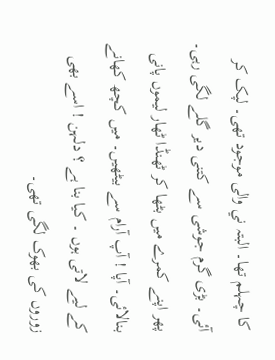کا چہلم تھا۔ البتہ ني والی موجود تھی۔ لپک کر آئی۔ بڑی گرم جوشی سے کتنی دیر گلے لگی رہی۔ پھر اپنے کمرے میں بٹھا کر ٹھنڈا ٹھار لیموں پانی بنالائی۔ آپا ! آپ آرام سے بیٹھیں۔ میں کچھ کھانے کے لیے لاتی ہوں ۔ کیا بنا ہے ؟ دلہن ! اسے بھی زوروں کی بھوک لگی تھی۔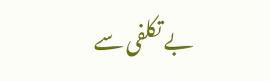بے تکلفی سے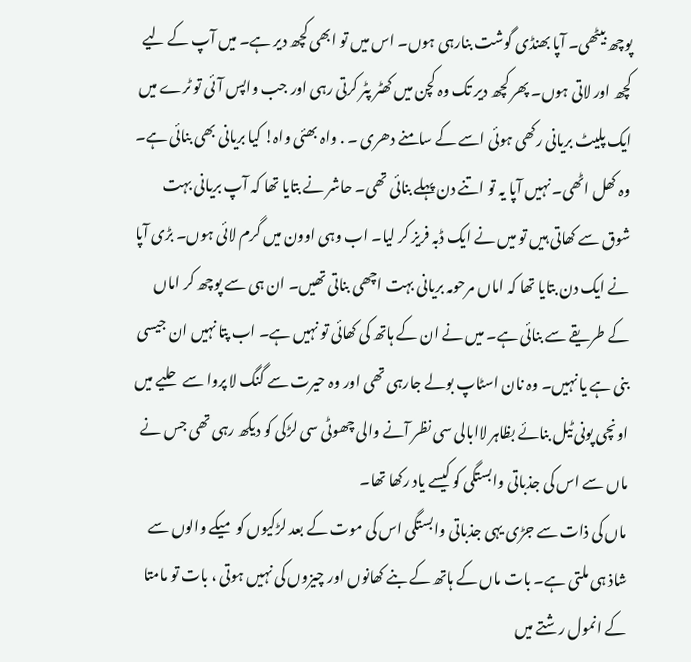پوچھ بیٹھی۔ آپا بھنڈی گوشت بنارہی ہوں۔ اس میں تو ابھی کچھ دیر ہے۔ میں آپ کے لیے کچھ اور لاتی ہوں۔ پھر کچھ دیر تک وہ کچن میں کھٹر پٹر کرتی رہی اور جب واپس آئی تو ٹرے میں ایک پلیٹ بریانی رکھی ہوئی اسے کے سامنے دھری ۔ . واہ بھئی واہ! کیا بریانی بھی بنائی ہے۔ وہ کھل اٹھی۔ نہیں آپا یہ تو اتنے دن پہلے بنائی تھی۔ حاشر نے بتایا تھا کہ آپ بریانی بہت شوق سے کھاتی ہیں تو میں نے ایک ڈبہ فریز کر لیا۔ اب وہی اوون میں گرم لائی ہوں۔ بڑی آپا نے ایک دن بتایا تھا کہ اماں مرحومہ بریانی بہت اچھی بناتی تھیں۔ ان ہی سے پوچھ کر اماں کے طریقے سے بنائی ہے۔ میں نے ان کے ہاتھ کی کھائی تو نہیں ہے۔ اب پتا نہیں ان جیسی بنی ہے یا نہیں۔ وہ نان اسٹاپ بولے جارہی تھی اور وہ حیرت سے گنگ لا پروا سے حلیے میں اونچی پونی ٹیل بنائے بظاہر لاابالی سی نظر آنے والی چھوٹی سی لڑکی کو دیکھ رہی تھی جس نے ماں سے اس کی جذباتی وابستگی کو کیسے یاد رکھا تھا۔
ماں کی ذات سے جڑی یہی جذباتی وابستگی اس کی موت کے بعد لڑکیوں کو میکے والوں سے شاذ ہی ملتی ہے۔ بات ماں کے ہاتھ کے بنے کھانوں اور چیزوں کی نہیں ہوتی ، بات تو مامتا کے انمول رشتے میں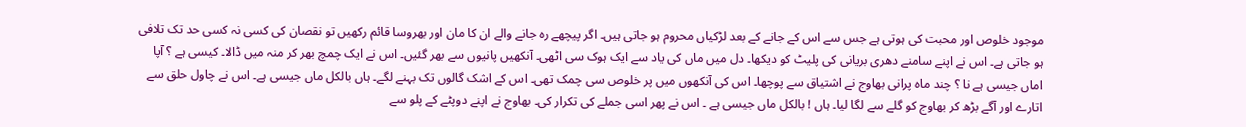موجود خلوص اور محبت کی ہوتی ہے جس سے اس کے جانے کے بعد لڑکیاں محروم ہو جاتی ہیں۔ اگر پیچھے رہ جانے والے ان کا مان اور بھروسا قائم رکھیں تو نقصان کی کسی نہ کسی حد تک تلافی ہو جاتی ہے۔ اس نے اپنے سامنے دھری بریانی کی پلیٹ کو دیکھا۔ دل میں ماں کی یاد سے ایک ہوک سی اٹھی۔ آنکھیں پانیوں سے بھر گئیں۔ اس نے ایک چمچ بھر کر منہ میں ڈالا۔ کیسی ہے ؟ آپا اماں جیسی ہے نا ؟ چند ماہ پرانی بھاوج نے اشتیاق سے پوچھا۔ اس کی آنکھوں میں پر خلوص سی چمک تھی۔ اس کے اشک گالوں تک بہنے لگے۔ ہاں بالکل ماں جیسی ہے۔ اس نے چاول حلق سے اتارے اور آگے بڑھ کر بھاوج کو گلے سے لگا لیا۔ ہاں ! بالکل ماں جیسی ہے ۔ اس نے پھر اسی جملے کی تکرار کی۔ بھاوج نے اپنے دوپٹے کے پلو سے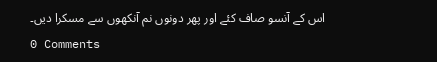اس کے آنسو صاف کئے اور پھر دونوں نم آنکھوں سے مسکرا دیں۔
0 Comments